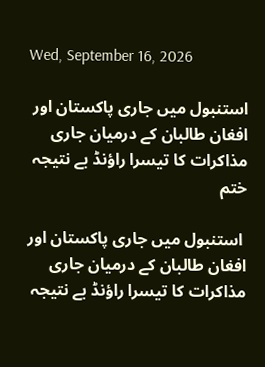Wed, September 16, 2026

استنبول میں جاری پاکستان اور افغان طالبان کے درمیان جاری مذاکرات کا تیسرا راؤنڈ بے نتیجہ ختم

 استنبول میں جاری پاکستان اور افغان طالبان کے درمیان جاری مذاکرات کا تیسرا راؤنڈ بے نتیجہ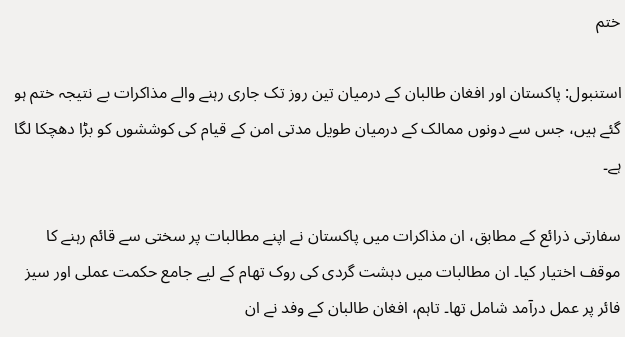ختم

استنبول: پاکستان اور افغان طالبان کے درمیان تین روز تک جاری رہنے والے مذاکرات بے نتیجہ ختم ہو گئے ہیں، جس سے دونوں ممالک کے درمیان طویل مدتی امن کے قیام کی کوششوں کو بڑا دھچکا لگا ہے۔

سفارتی ذرائع کے مطابق، ان مذاکرات میں پاکستان نے اپنے مطالبات پر سختی سے قائم رہنے کا موقف اختیار کیا۔ ان مطالبات میں دہشت گردی کی روک تھام کے لیے جامع حکمت عملی اور سیز فائر پر عمل درآمد شامل تھا۔ تاہم، افغان طالبان کے وفد نے ان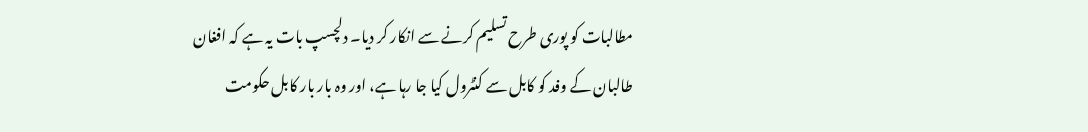مطالبات کو پوری طرح تسلیم کرنے سے انکار کر دیا۔ دلچسپ بات یہ ہے کہ افغان طالبان کے وفد کو کابل سے کنٹرول کیا جا رہا ہے، اور وہ بار بار کابل حکومت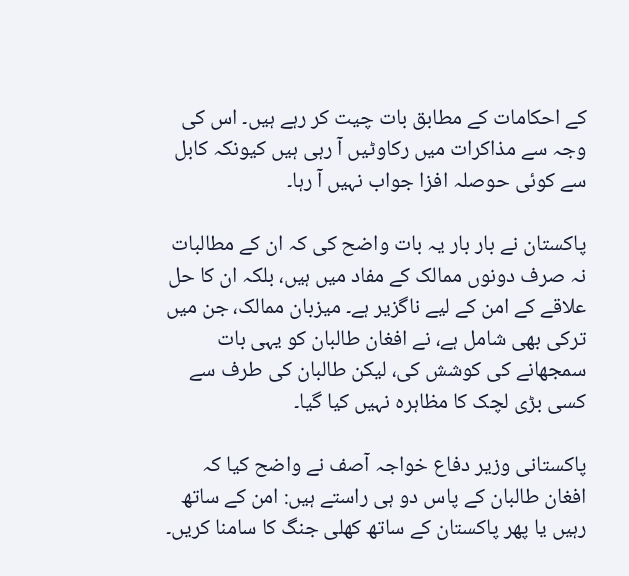کے احکامات کے مطابق بات چیت کر رہے ہیں۔ اس کی وجہ سے مذاکرات میں رکاوٹیں آ رہی ہیں کیونکہ کابل سے کوئی حوصلہ افزا جواب نہیں آ رہا۔

پاکستان نے بار بار یہ بات واضح کی کہ ان کے مطالبات نہ صرف دونوں ممالک کے مفاد میں ہیں، بلکہ ان کا حل علاقے کے امن کے لیے ناگزیر ہے۔ میزبان ممالک، جن میں ترکی بھی شامل ہے، نے افغان طالبان کو یہی بات سمجھانے کی کوشش کی، لیکن طالبان کی طرف سے کسی بڑی لچک کا مظاہرہ نہیں کیا گیا۔

پاکستانی وزیر دفاع خواجہ آصف نے واضح کیا کہ افغان طالبان کے پاس دو ہی راستے ہیں: امن کے ساتھ رہیں یا پھر پاکستان کے ساتھ کھلی جنگ کا سامنا کریں۔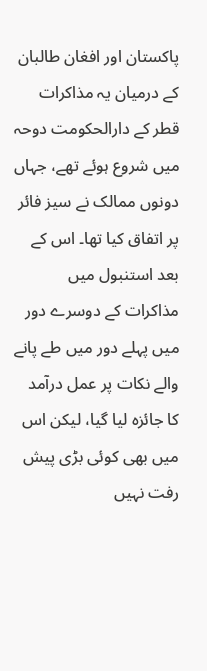پاکستان اور افغان طالبان کے درمیان یہ مذاکرات قطر کے دارالحکومت دوحہ میں شروع ہوئے تھے، جہاں دونوں ممالک نے سیز فائر پر اتفاق کیا تھا۔ اس کے بعد استنبول میں مذاکرات کے دوسرے دور میں پہلے دور میں طے پانے والے نکات پر عمل درآمد کا جائزہ لیا گیا، لیکن اس میں بھی کوئی بڑی پیش رفت نہیں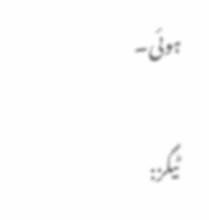ہوئی۔

ٹیگز: